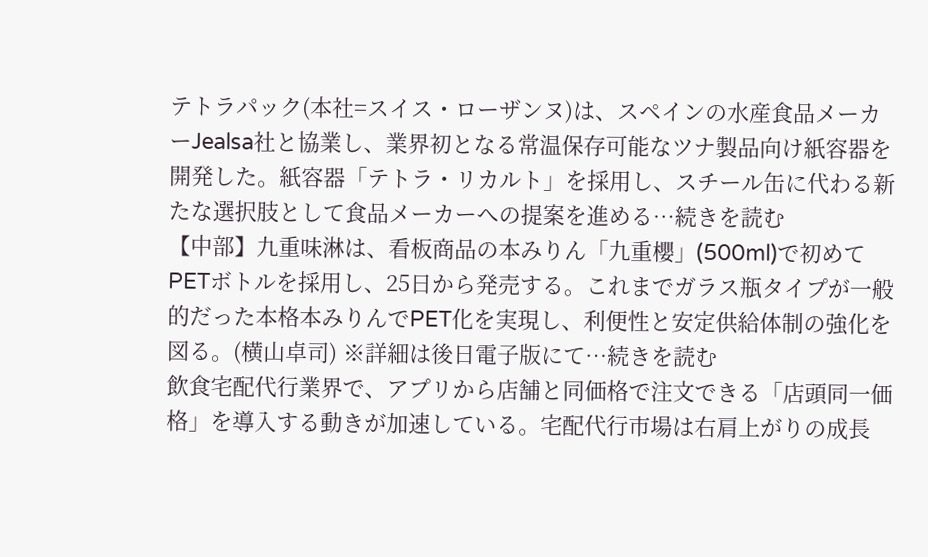テトラパック(本社=スイス・ローザンヌ)は、スペインの水産食品メーカーJealsa社と協業し、業界初となる常温保存可能なツナ製品向け紙容器を開発した。紙容器「テトラ・リカルト」を採用し、スチール缶に代わる新たな選択肢として食品メーカーへの提案を進める…続きを読む
【中部】九重味淋は、看板商品の本みりん「九重櫻」(500ml)で初めてPETボトルを採用し、25日から発売する。これまでガラス瓶タイプが一般的だった本格本みりんでPET化を実現し、利便性と安定供給体制の強化を図る。(横山卓司) ※詳細は後日電子版にて…続きを読む
飲食宅配代行業界で、アプリから店舗と同価格で注文できる「店頭同一価格」を導入する動きが加速している。宅配代行市場は右肩上がりの成長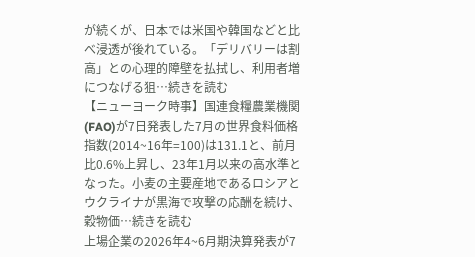が続くが、日本では米国や韓国などと比べ浸透が後れている。「デリバリーは割高」との心理的障壁を払拭し、利用者増につなげる狙…続きを読む
【ニューヨーク時事】国連食糧農業機関(FAO)が7日発表した7月の世界食料価格指数(2014~16年=100)は131.1と、前月比0.6%上昇し、23年1月以来の高水準となった。小麦の主要産地であるロシアとウクライナが黒海で攻撃の応酬を続け、穀物価…続きを読む
上場企業の2026年4~6月期決算発表が7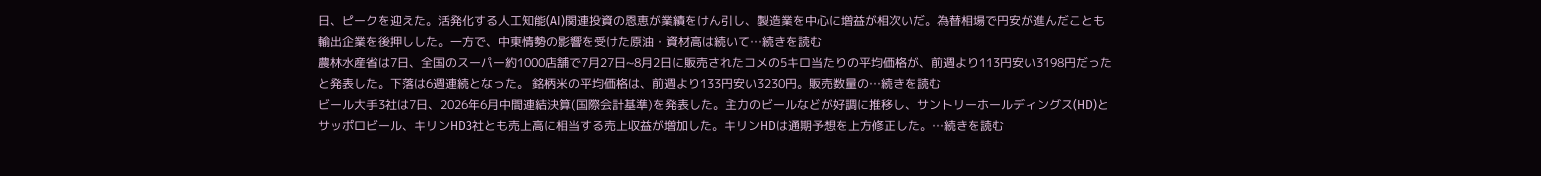日、ピークを迎えた。活発化する人工知能(AI)関連投資の恩恵が業績をけん引し、製造業を中心に増益が相次いだ。為替相場で円安が進んだことも輸出企業を後押しした。一方で、中東情勢の影響を受けた原油・資材高は続いて…続きを読む
農林水産省は7日、全国のスーパー約1000店舗で7月27日~8月2日に販売されたコメの5キロ当たりの平均価格が、前週より113円安い3198円だったと発表した。下落は6週連続となった。 銘柄米の平均価格は、前週より133円安い3230円。販売数量の…続きを読む
ビール大手3社は7日、2026年6月中間連結決算(国際会計基準)を発表した。主力のビールなどが好調に推移し、サントリーホールディングス(HD)とサッポロビール、キリンHD3社とも売上高に相当する売上収益が増加した。キリンHDは通期予想を上方修正した。…続きを読む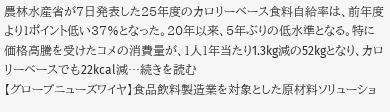農林水産省が7日発表した25年度のカロリーベース食料自給率は、前年度より1ポイント低い37%となった。20年以来、5年ぶりの低水準となる。特に価格高騰を受けたコメの消費量が、1人1年当たり1.3kg減の52kgとなり、カロリーベースでも22kcal減…続きを読む
【グローブニューズワイヤ】食品飲料製造業を対象とした原材料ソリューショ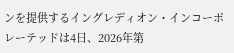ンを提供するイングレディオン・インコーポレーテッドは4日、2026年第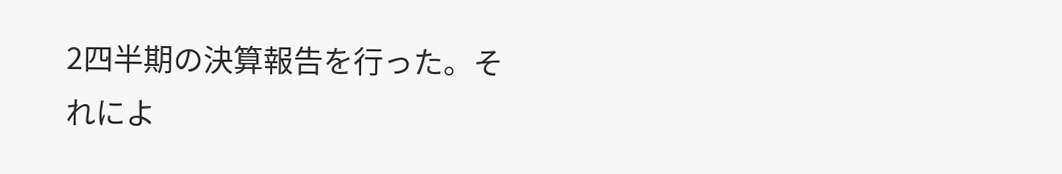2四半期の決算報告を行った。それによ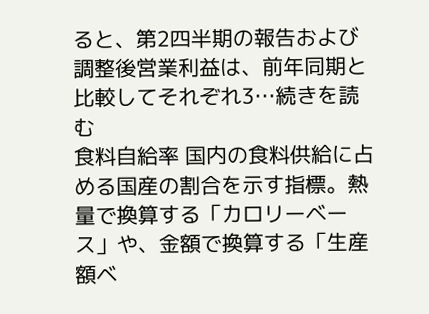ると、第2四半期の報告および調整後営業利益は、前年同期と比較してそれぞれ3…続きを読む
食料自給率 国内の食料供給に占める国産の割合を示す指標。熱量で換算する「カロリーベース」や、金額で換算する「生産額ベ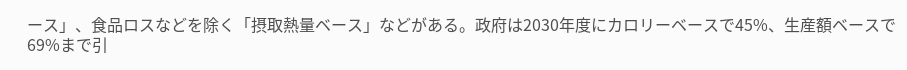ース」、食品ロスなどを除く「摂取熱量ベース」などがある。政府は2030年度にカロリーベースで45%、生産額ベースで69%まで引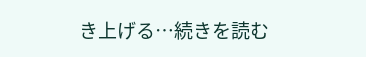き上げる…続きを読む